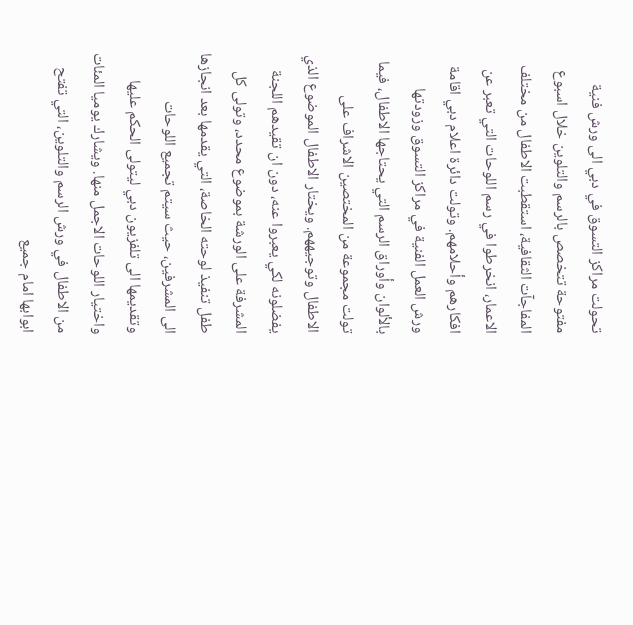تحولت مراكز التسوق في دبي الى ورش فنية مفتوحة تتخصص بالرسم والتلوين خلال اسبوع المفاجآت الثقافية، استقطبت الاطفال من مختلف الاعمار، انخرطوا في رسم اللوحات التي تعبر عن افكارهم وأحلامهم. وتولت دائرة اعلام دبي اقامة ورش العمل الفنية في مراكز التسوق وزودتها بالألوان وأوراق الرسم التي يحتاجها الاطفال، فيما تولت مجموعة من المختصين الاشراف على الاطفال وتوجيههم. ويختار الاطفال الموضوع الذي يفضلونه لكي يعبروا عنه، دون ان تقيدهم اللجنة المشرفة على الورشة بموضوع محدد، وتولى كل طفل تنفيذ لوحته الخاصة، التي يقدمها بعد انجازها الى المشرفين، حيث سيتم تجميع اللوحات وتقديمها الى تلفزيون دبي ليتولى الحكم عليها واختيار اللوحات الاجمل منها. ويشارك يوميا المئات من الاطفال في ورش الرسم والتلوين، التي تفتح ابوابها امام جميع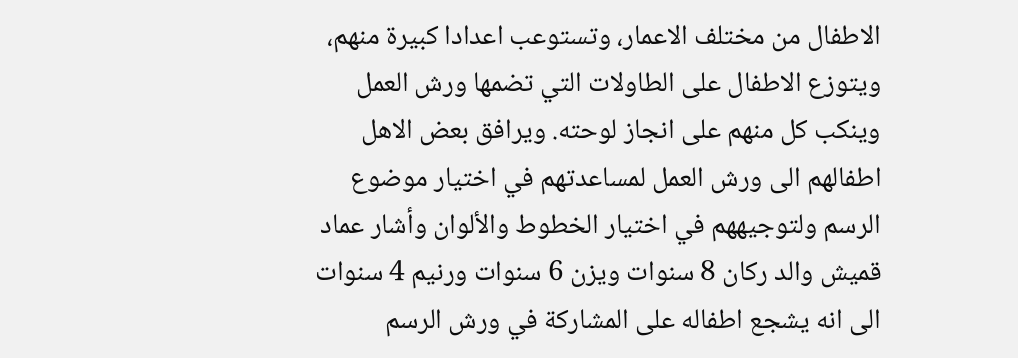الاطفال من مختلف الاعمار، وتستوعب اعدادا كبيرة منهم، ويتوزع الاطفال على الطاولات التي تضمها ورش العمل وينكب كل منهم على انجاز لوحته. ويرافق بعض الاهل اطفالهم الى ورش العمل لمساعدتهم في اختيار موضوع الرسم ولتوجيههم في اختيار الخطوط والألوان وأشار عماد قميش والد ركان 8 سنوات ويزن 6 سنوات ورنيم 4 سنوات الى انه يشجع اطفاله على المشاركة في ورش الرسم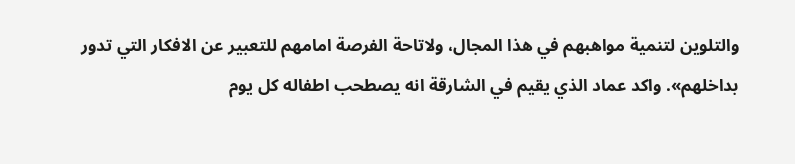والتلوين لتنمية مواهبهم في هذا المجال، ولاتاحة الفرصة امامهم للتعبير عن الافكار التي تدور بداخلهم». واكد عماد الذي يقيم في الشارقة انه يصطحب اطفاله كل يوم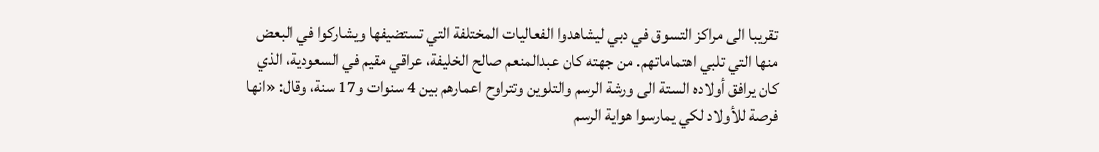تقريبا الى مراكز التسوق في دبي ليشاهدوا الفعاليات المختلفة التي تستضيفها ويشاركوا في البعض منها التي تلبي اهتماماتهم. من جهته كان عبدالمنعم صالح الخليفة، عراقي مقيم في السعودية، الذي كان يرافق أولاده الستة الى ورشة الرسم والتلوين وتتراوح اعمارهم بين 4 سنوات و17 سنة، وقال: «انها فرصة للأولاد لكي يمارسوا هواية الرسم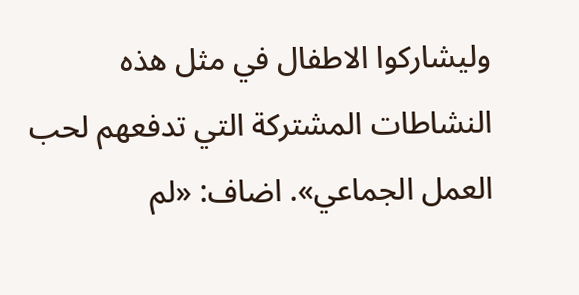وليشاركوا الاطفال في مثل هذه النشاطات المشتركة التي تدفعهم لحب العمل الجماعي». اضاف: «لم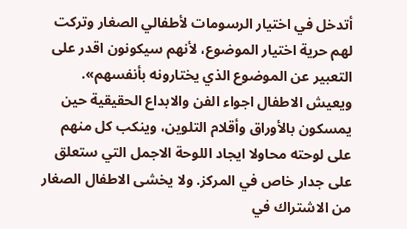أتدخل في اختيار الرسومات لأطفالي الصغار وتركت لهم حرية اختيار الموضوع، لأنهم سيكونون اقدر على التعبير عن الموضوع الذي يختارونه بأنفسهم». ويعيش الاطفال اجواء الفن والابداع الحقيقية حين يمسكون بالأوراق وأقلام التلوين، وينكب كل منهم على لوحته محاولا ايجاد اللوحة الاجمل التي ستعلق على جدار خاص في المركز. ولا يخشى الاطفال الصغار من الاشتراك في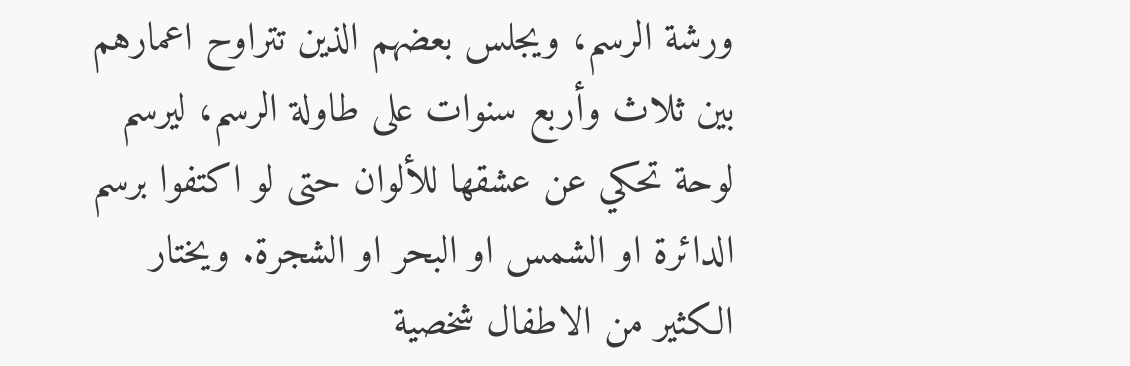ورشة الرسم، ويجلس بعضهم الذين تتراوح اعمارهم بين ثلاث وأربع سنوات على طاولة الرسم، ليرسم لوحة تحكي عن عشقها للألوان حتى لو اكتفوا برسم الدائرة او الشمس او البحر او الشجرة. ويختار الكثير من الاطفال شخصية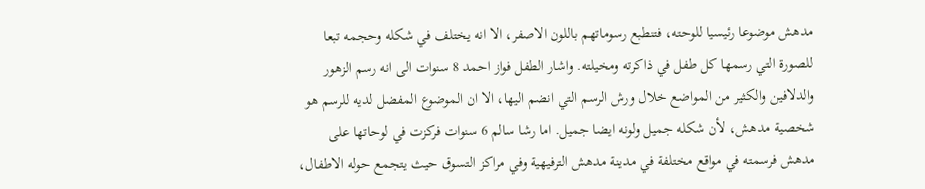مدهش موضوعا رئيسيا للوحته، فتنطبع رسوماتهم باللون الاصفر، الا انه يختلف في شكله وحجمه تبعا للصورة التي رسمها كل طفل في ذاكرته ومخيلته. واشار الطفل فواز احمد 8 سنوات الى انه رسم الزهور والدلافين والكثير من المواضع خلال ورش الرسم التي انضم اليها، الا ان الموضوع المفضل لديه للرسم هو شخصية مدهش، لأن شكله جميل ولونه ايضا جميل. اما رشا سالم 6 سنوات فركزت في لوحاتها على مدهش فرسمته في مواقع مختلفة في مدينة مدهش الترفيهية وفي مراكز التسوق حيث يتجمع حوله الاطفال،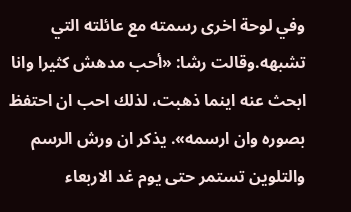وفي لوحة اخرى رسمته مع عائلته التي تشبهه.وقالت رشا: «أحب مدهش كثيرا وانا ابحث عنه اينما ذهبت، لذلك احب ان احتفظ بصوره وان ارسمه». يذكر ان ورش الرسم والتلوين تستمر حتى يوم غد الاربعاء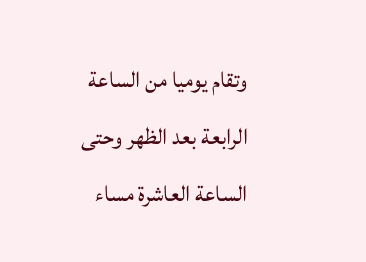وتقام يوميا من الساعة الرابعة بعد الظهر وحتى الساعة العاشرة مساء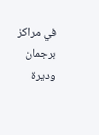في مراكز برجمان وديرة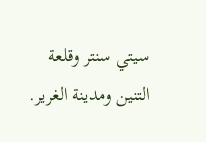سيتي سنتر وقلعة التنين ومدينة الغرير.